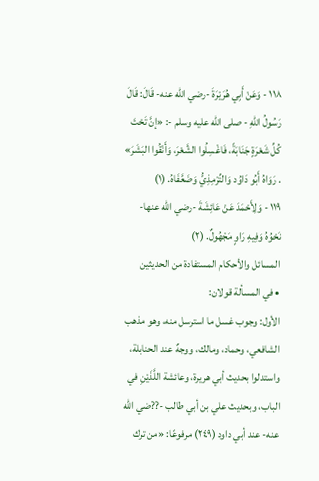١١٨ - وَعَنْ أَبِي هُرَيْرَةَ -رضي الله عنه- قَالَ: قَالَ رَسُولُ اللهِ - صلى الله عليه وسلم -: «إنَّ تَحْتَ كُلِّ شَعْرَةٍ جَنَابَةً، فَاغْسِلُوا الشَّعْرَ، وَأَنْقُوا البَشَرَ» . رَوَاهُ أَبُو دَاوُد وَالتِّرْمِذِيُّ وَضَعَّفَاهُ. (١)
١١٩ - وَلِأَحْمَدَ عَنْ عَائِشَةَ -رضي الله عنها- نَحْوُهُ وَفِيهِ رَاوٍ مَجْهُولٌ. (٢)
المسائل والأحكام المستفادة من الحديثين
• في المسألة قولان:
الأول: وجوب غسل ما استرسل منه، وهو مذهب الشافعي، وحماد، ومالك، ووجهٌ عند الحنابلة، واستدلوا بحديث أبي هريرة، وعائشة اللَّذَيْنِ في الباب، وبحديث علي بن أبي طالب -??ضي الله عنه- عند أبي داود (٢٤٩) مرفوعًا: «من ترك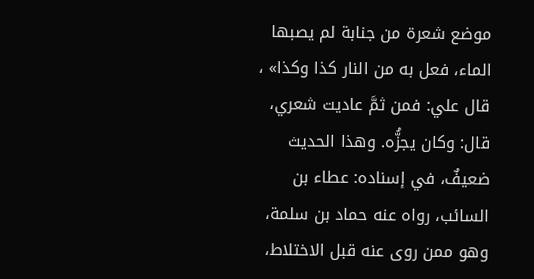موضع شعرة من جنابة لم يصبها الماء، فعل به من النار كذا وكذا» ، قال علي: فمن ثمَّ عاديت شعري، قال: وكان يجزُّه. وهذا الحديث ضعيفٌ، في إسناده: عطاء بن السائب، رواه عنه حماد بن سلمة، وهو ممن روى عنه قبل الاختلاط،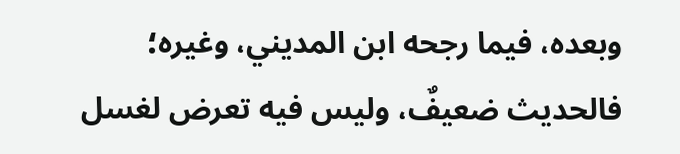وبعده، فيما رجحه ابن المديني، وغيره؛ فالحديث ضعيفٌ، وليس فيه تعرض لغسل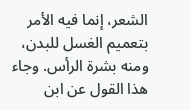الشعر، إنما فيه الأمر بتعميم الغسل للبدن، ومنه بشرة الرأس. وجاء هذا القول عن ابن